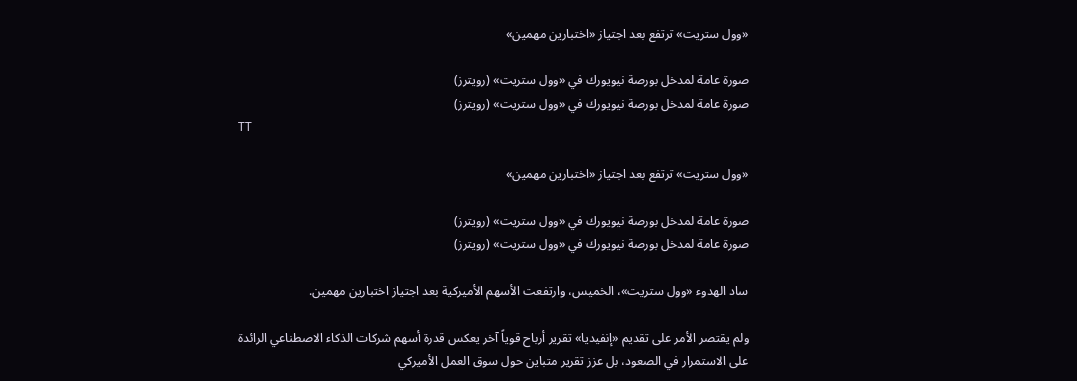«وول ستريت» ترتفع بعد اجتياز «اختبارين مهمين»

صورة عامة لمدخل بورصة نيويورك في «وول ستريت» (رويترز)
صورة عامة لمدخل بورصة نيويورك في «وول ستريت» (رويترز)
TT

«وول ستريت» ترتفع بعد اجتياز «اختبارين مهمين»

صورة عامة لمدخل بورصة نيويورك في «وول ستريت» (رويترز)
صورة عامة لمدخل بورصة نيويورك في «وول ستريت» (رويترز)

ساد الهدوء «وول ستريت»، الخميس، وارتفعت الأسهم الأميركية بعد اجتياز اختبارين مهمين.

ولم يقتصر الأمر على تقديم «إنفيديا» تقرير أرباح قوياً آخر يعكس قدرة أسهم شركات الذكاء الاصطناعي الرائدة على الاستمرار في الصعود، بل عزز تقرير متباين حول سوق العمل الأميركي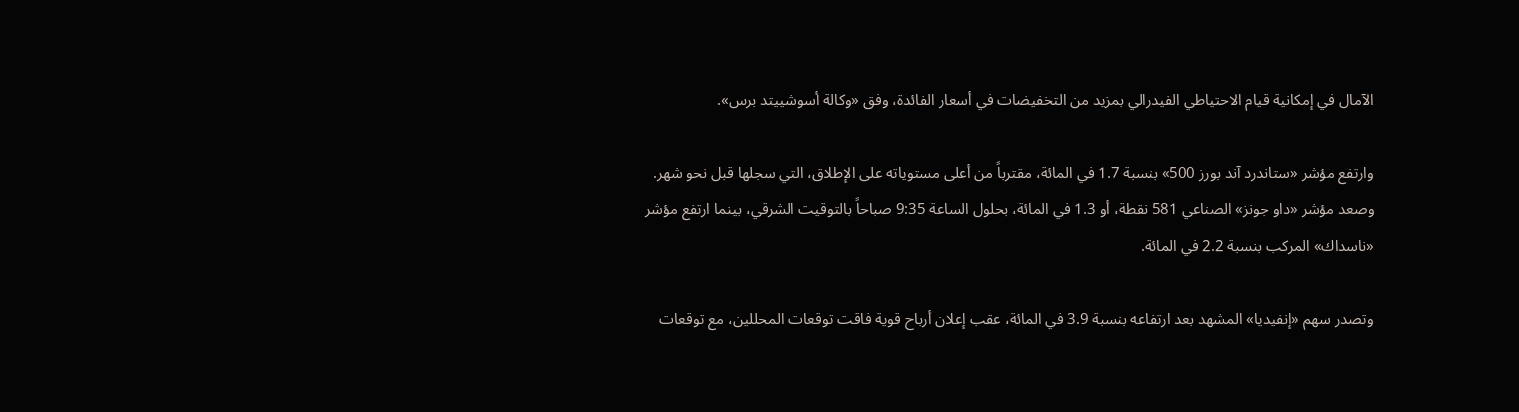الآمال في إمكانية قيام الاحتياطي الفيدرالي بمزيد من التخفيضات في أسعار الفائدة، وفق «وكالة أسوشييتد برس».

وارتفع مؤشر «ستاندرد آند بورز 500» بنسبة 1.7 في المائة، مقترباً من أعلى مستوياته على الإطلاق، التي سجلها قبل نحو شهر. وصعد مؤشر «داو جونز» الصناعي 581 نقطة، أو 1.3 في المائة، بحلول الساعة 9:35 صباحاً بالتوقيت الشرقي، بينما ارتفع مؤشر «ناسداك» المركب بنسبة 2.2 في المائة.

وتصدر سهم «إنفيديا» المشهد بعد ارتفاعه بنسبة 3.9 في المائة، عقب إعلان أرباح قوية فاقت توقعات المحللين، مع توقعات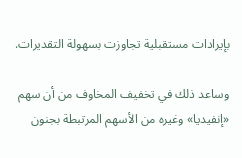بإيرادات مستقبلية تجاوزت بسهولة التقديرات.

وساعد ذلك في تخفيف المخاوف من أن سهم «إنفيديا» وغيره من الأسهم المرتبطة بجنون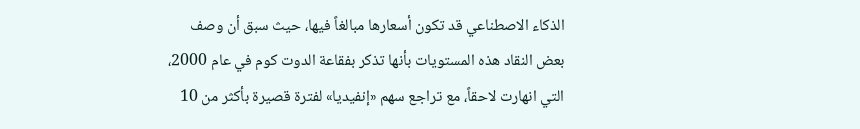الذكاء الاصطناعي قد تكون أسعارها مبالغاً فيها، حيث سبق أن وصف بعض النقاد هذه المستويات بأنها تذكر بفقاعة الدوت كوم في عام 2000، التي انهارت لاحقاً، مع تراجع سهم «إنفيديا» لفترة قصيرة بأكثر من 10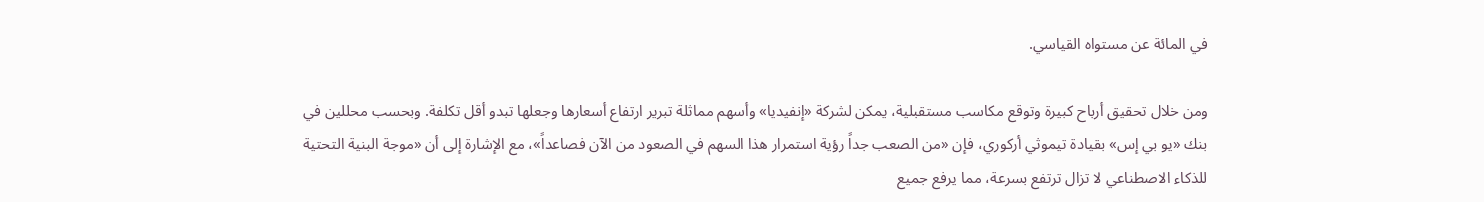في المائة عن مستواه القياسي.

ومن خلال تحقيق أرباح كبيرة وتوقع مكاسب مستقبلية، يمكن لشركة «إنفيديا» وأسهم مماثلة تبرير ارتفاع أسعارها وجعلها تبدو أقل تكلفة. وبحسب محللين في بنك «يو بي إس» بقيادة تيموثي أركوري، فإن «من الصعب جداً رؤية استمرار هذا السهم في الصعود من الآن فصاعداً»، مع الإشارة إلى أن «موجة البنية التحتية للذكاء الاصطناعي لا تزال ترتفع بسرعة، مما يرفع جميع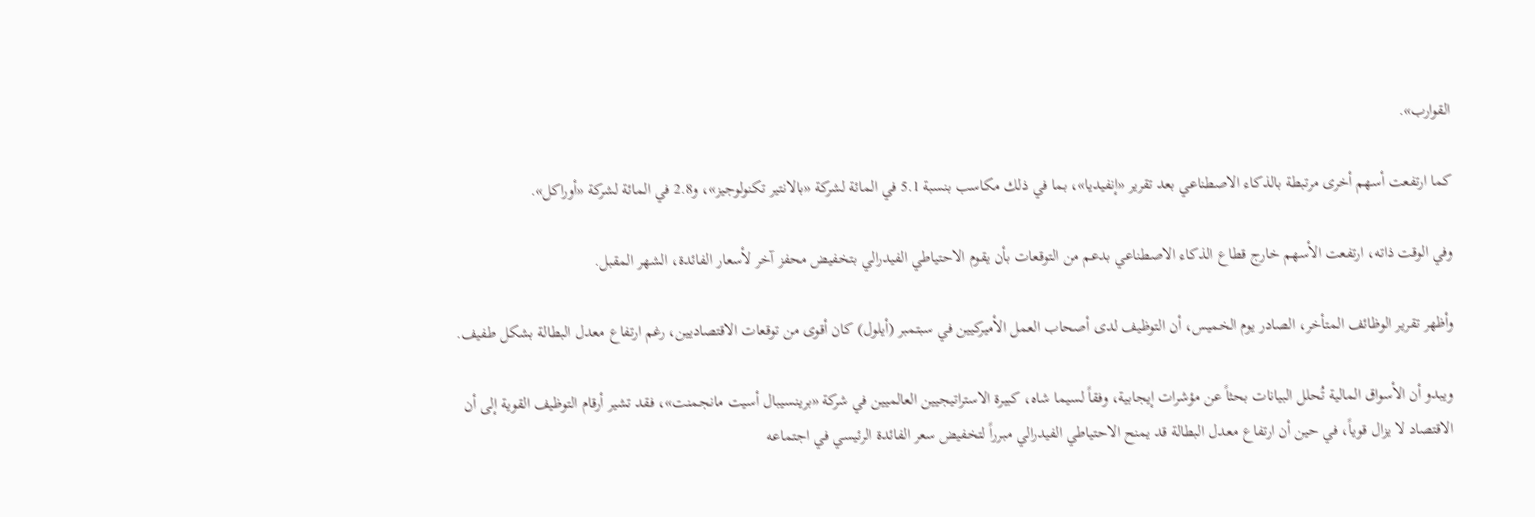القوارب».

كما ارتفعت أسهم أخرى مرتبطة بالذكاء الاصطناعي بعد تقرير «إنفيديا»، بما في ذلك مكاسب بنسبة 5.1 في المائة لشركة «بالانتير تكنولوجيز»، و2.8 في المائة لشركة «أوراكل».

وفي الوقت ذاته، ارتفعت الأسهم خارج قطاع الذكاء الاصطناعي بدعم من التوقعات بأن يقوم الاحتياطي الفيدرالي بتخفيض محفز آخر لأسعار الفائدة، الشهر المقبل.

وأظهر تقرير الوظائف المتأخر، الصادر يوم الخميس، أن التوظيف لدى أصحاب العمل الأميركيين في سبتمبر (أيلول) كان أقوى من توقعات الاقتصاديين، رغم ارتفاع معدل البطالة بشكل طفيف.

ويبدو أن الأسواق المالية تُحلل البيانات بحثاً عن مؤشرات إيجابية، وفقاً لسيما شاه، كبيرة الاستراتيجيين العالميين في شركة «برينسيبال أسيت مانجمنت»، فقد تشير أرقام التوظيف القوية إلى أن الاقتصاد لا يزال قوياً، في حين أن ارتفاع معدل البطالة قد يمنح الاحتياطي الفيدرالي مبرراً لتخفيض سعر الفائدة الرئيسي في اجتماعه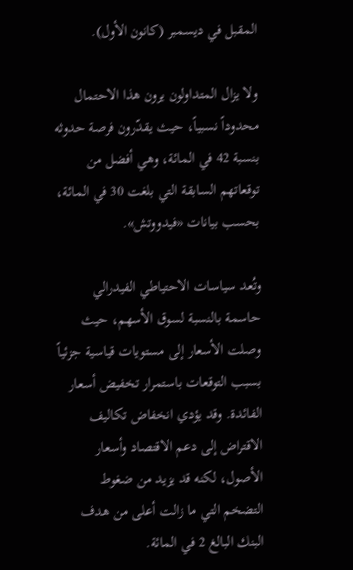المقبل في ديسمبر (كانون الأول).

ولا يزال المتداولون يرون هذا الاحتمال محدوداً نسبياً، حيث يقدّرون فرصة حدوثه بنسبة 42 في المائة، وهي أفضل من توقعاتهم السابقة التي بلغت 30 في المائة، بحسب بيانات «فيدووتش».

وتُعد سياسات الاحتياطي الفيدرالي حاسمة بالنسبة لسوق الأسهم، حيث وصلت الأسعار إلى مستويات قياسية جزئياً بسبب التوقعات باستمرار تخفيض أسعار الفائدة. وقد يؤدي انخفاض تكاليف الاقتراض إلى دعم الاقتصاد وأسعار الأصول، لكنه قد يزيد من ضغوط التضخم التي ما زالت أعلى من هدف البنك البالغ 2 في المائة.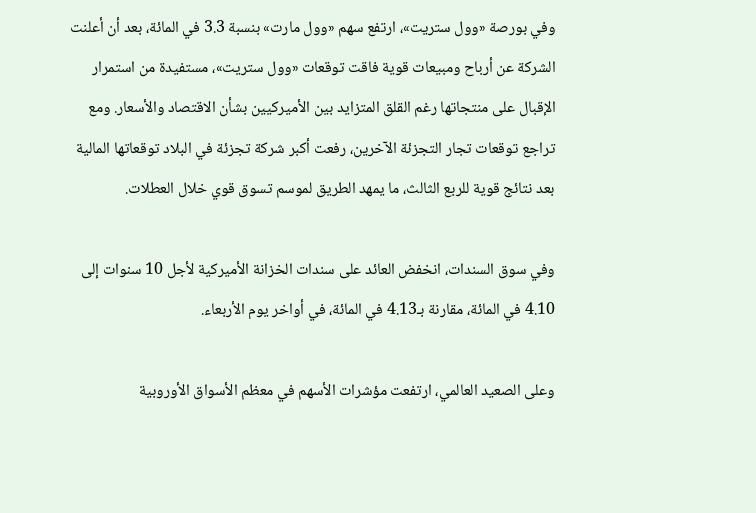وفي بورصة «وول ستريت»، ارتفع سهم «وول مارت» بنسبة 3.3 في المائة، بعد أن أعلنت الشركة عن أرباح ومبيعات قوية فاقت توقعات «وول ستريت»، مستفيدة من استمرار الإقبال على منتجاتها رغم القلق المتزايد بين الأميركيين بشأن الاقتصاد والأسعار. ومع تراجع توقعات تجار التجزئة الآخرين، رفعت أكبر شركة تجزئة في البلاد توقعاتها المالية بعد نتائج قوية للربع الثالث، ما يمهد الطريق لموسم تسوق قوي خلال العطلات.

وفي سوق السندات، انخفض العائد على سندات الخزانة الأميركية لأجل 10 سنوات إلى 4.10 في المائة، مقارنة بـ4.13 في المائة، في أواخر يوم الأربعاء.

وعلى الصعيد العالمي، ارتفعت مؤشرات الأسهم في معظم الأسواق الأوروبية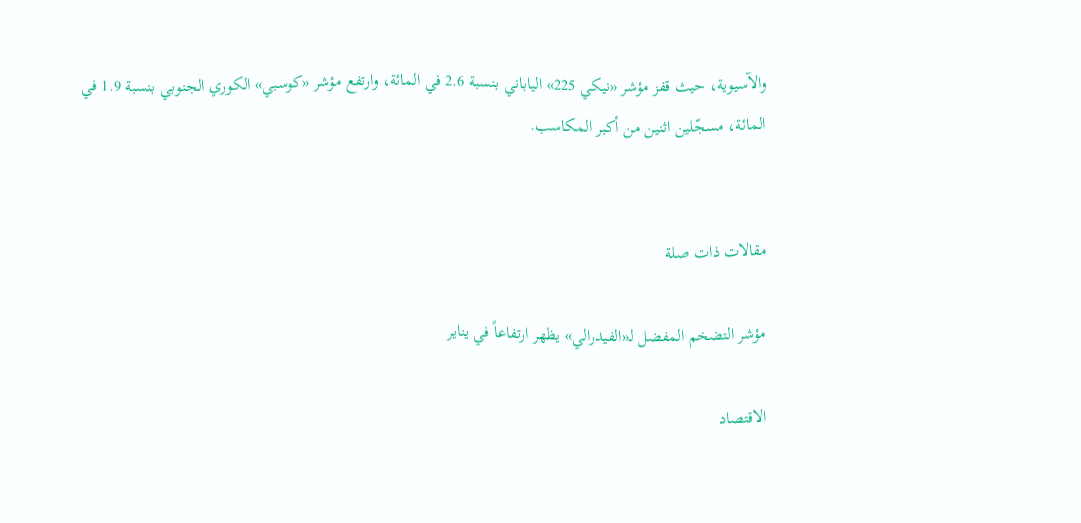والآسيوية، حيث قفز مؤشر «نيكي 225» الياباني بنسبة 2.6 في المائة، وارتفع مؤشر «كوسبي» الكوري الجنوبي بنسبة 1.9 في المائة، مسجّلين اثنين من أكبر المكاسب.


مقالات ذات صلة

مؤشر التضخم المفضل لـ«الفيدرالي» يظهر ارتفاعاً في يناير

الاقتصاد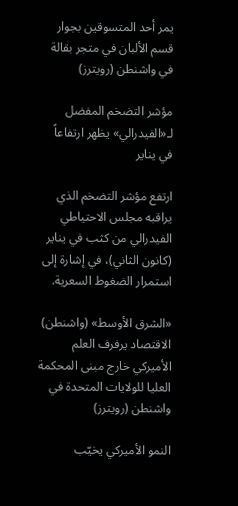يمر أحد المتسوقين بجوار قسم الألبان في متجر بقالة في واشنطن (رويترز)

مؤشر التضخم المفضل لـ«الفيدرالي» يظهر ارتفاعاً في يناير

ارتفع مؤشر التضخم الذي يراقبه مجلس الاحتياطي الفيدرالي من كثب في يناير (كانون الثاني)، في إشارة إلى استمرار الضغوط السعرية.

«الشرق الأوسط» (واشنطن)
الاقتصاد يرفرف العلم الأميركي خارج مبنى المحكمة العليا للولايات المتحدة في واشنطن (رويترز)

النمو الأميركي يخيّب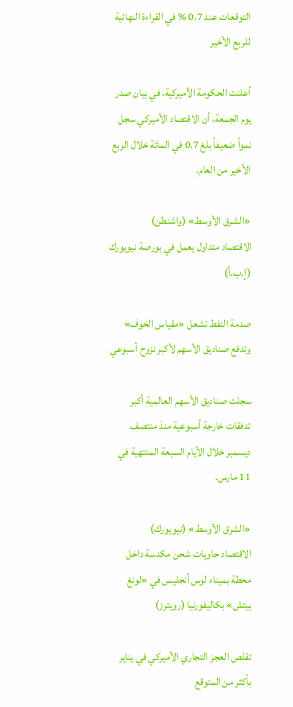التوقعات عند 0.7 % في القراءة النهائية للربع الأخير

أعلنت الحكومة الأميركية، في بيان صدر يوم الجمعة، أن الاقتصاد الأميركي سجل نمواً ضعيفاً بلغ 0.7 في المائة خلال الربع الأخير من العام.

«الشرق الأوسط» (واشنطن)
الاقتصاد متداول يعمل في بورصة نيويورك (إ.ب.أ)

صدمة النفط تشعل «مقياس الخوف» وتدفع صناديق الأسهم لأكبر نزوح أسبوعي

سجلت صناديق الأسهم العالمية أكبر تدفقات خارجة أسبوعية منذ منتصف ديسمبر خلال الأيام السبعة المنتهية في 11 مارس.

«الشرق الأوسط» (نيويورك)
الاقتصاد حاويات شحن مكدسة داخل محطة بميناء لوس أنجليس في «لونغ بيتش» بكاليفورنيا (رويترز)

تقلص العجز التجاري الأميركي في يناير بأكثر من المتوقع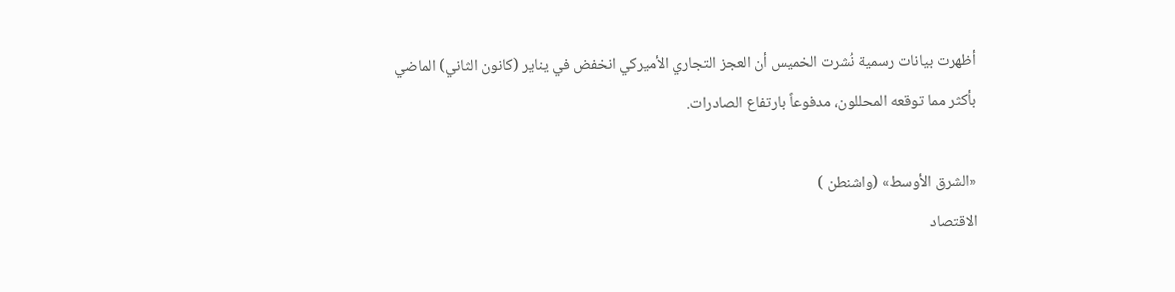أظهرت بيانات رسمية نُشرت الخميس أن العجز التجاري الأميركي انخفض في يناير (كانون الثاني) الماضي بأكثر مما توقعه المحللون، مدفوعاً بارتفاع الصادرات.

«الشرق الأوسط» (واشنطن )
الاقتصاد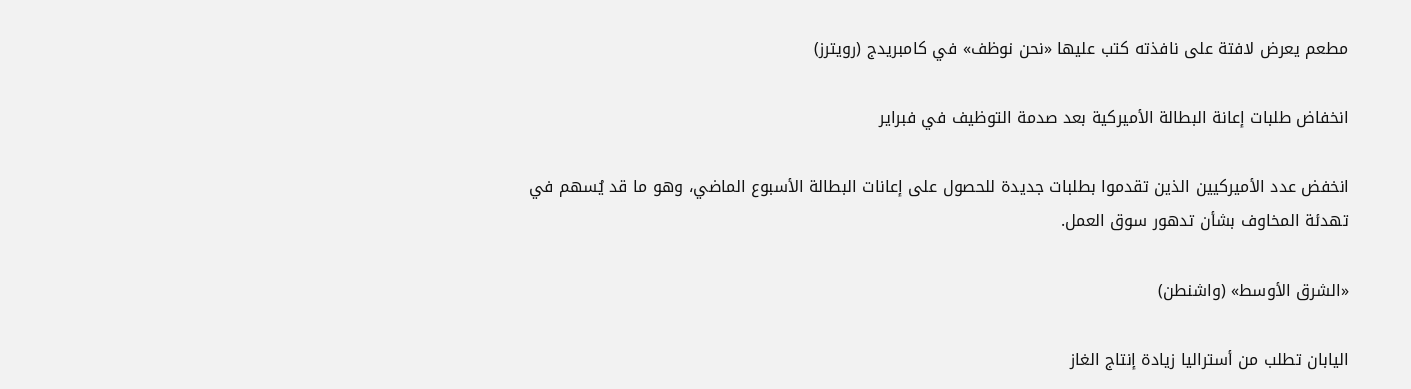مطعم يعرض لافتة على نافذته كتب عليها «نحن نوظف» في كامبريدج (رويترز)

انخفاض طلبات إعانة البطالة الأميركية بعد صدمة التوظيف في فبراير

انخفض عدد الأميركيين الذين تقدموا بطلبات جديدة للحصول على إعانات البطالة الأسبوع الماضي، وهو ما قد يُسهم في تهدئة المخاوف بشأن تدهور سوق العمل.

«الشرق الأوسط» (واشنطن)

اليابان تطلب من أستراليا زيادة إنتاج الغاز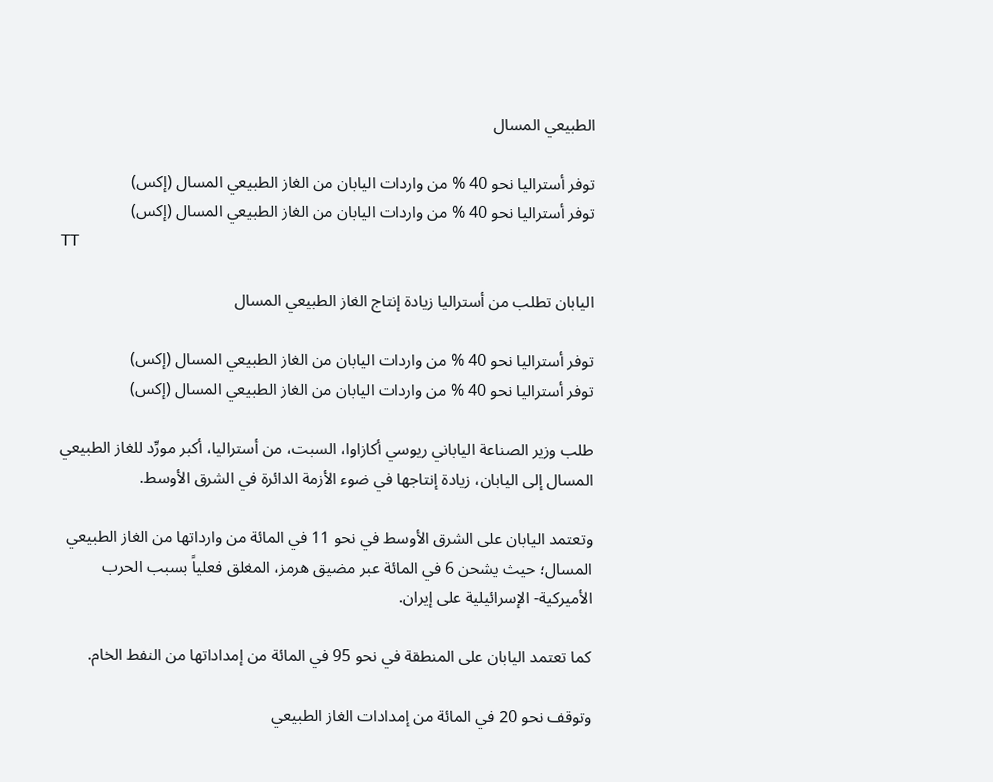الطبيعي المسال

توفر أستراليا نحو 40 % من واردات اليابان من الغاز الطبيعي المسال (إكس)
توفر أستراليا نحو 40 % من واردات اليابان من الغاز الطبيعي المسال (إكس)
TT

اليابان تطلب من أستراليا زيادة إنتاج الغاز الطبيعي المسال

توفر أستراليا نحو 40 % من واردات اليابان من الغاز الطبيعي المسال (إكس)
توفر أستراليا نحو 40 % من واردات اليابان من الغاز الطبيعي المسال (إكس)

طلب وزير الصناعة الياباني ريوسي أكازاوا، السبت، من أستراليا، أكبر مورِّد للغاز الطبيعي المسال إلى اليابان، زيادة إنتاجها في ضوء الأزمة الدائرة في الشرق الأوسط.

وتعتمد اليابان على الشرق الأوسط في نحو 11 في المائة من وارداتها من الغاز الطبيعي المسال؛ حيث يشحن 6 في المائة عبر مضيق هرمز، المغلق فعلياً بسبب الحرب الأميركية- الإسرائيلية على إيران.

كما تعتمد اليابان على المنطقة في نحو 95 في المائة من إمداداتها من النفط الخام.

وتوقف نحو 20 في المائة من إمدادات الغاز الطبيعي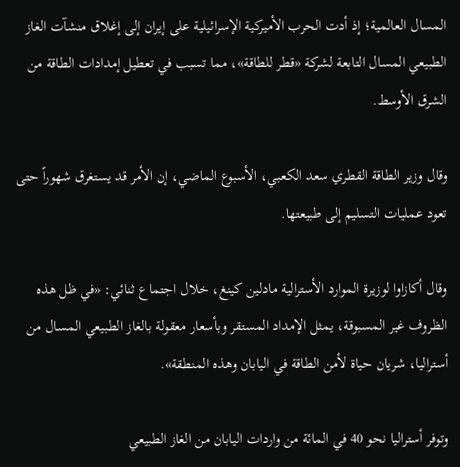المسال العالمية؛ إذ أدت الحرب الأميركية الإسرائيلية على إيران إلى إغلاق منشآت الغاز الطبيعي المسال التابعة لشركة «قطر للطاقة»، مما تسبب في تعطيل إمدادات الطاقة من الشرق الأوسط.

وقال وزير الطاقة القطري سعد الكعبي، الأسبوع الماضي، إن الأمر قد يستغرق شهوراً حتى تعود عمليات التسليم إلى طبيعتها.

وقال أكازاوا لوزيرة الموارد الأسترالية مادلين كينغ، خلال اجتماع ثنائي: «في ظل هذه الظروف غير المسبوقة، يمثل الإمداد المستقر وبأسعار معقولة بالغاز الطبيعي المسال من أستراليا، شريان حياة لأمن الطاقة في اليابان وهذه المنطقة».

وتوفر أستراليا نحو 40 في المائة من واردات اليابان من الغاز الطبيعي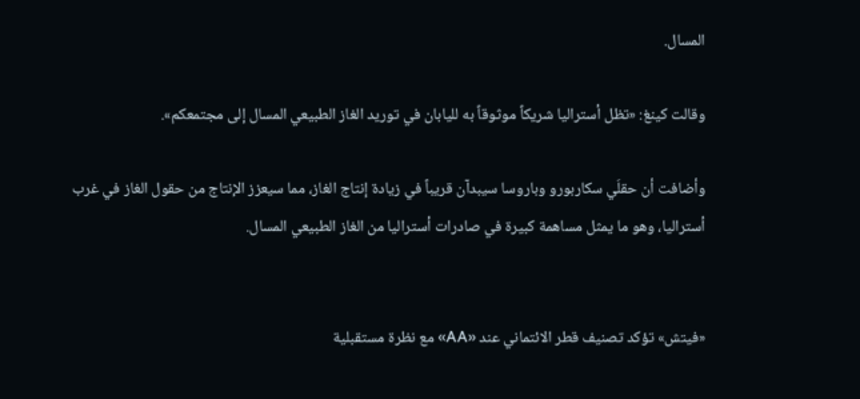المسال.

وقالت كينغ: «تظل أستراليا شريكاً موثوقاً به لليابان في توريد الغاز الطبيعي المسال إلى مجتمعكم».

وأضافت أن حقلَي سكاربورو وباروسا سيبدآن قريباً في زيادة إنتاج الغاز، مما سيعزز الإنتاج من حقول الغاز في غرب أستراليا، وهو ما يمثل مساهمة كبيرة في صادرات أستراليا من الغاز الطبيعي المسال.


«فيتش» تؤكد تصنيف قطر الائتماني عند «AA» مع نظرة مستقبلية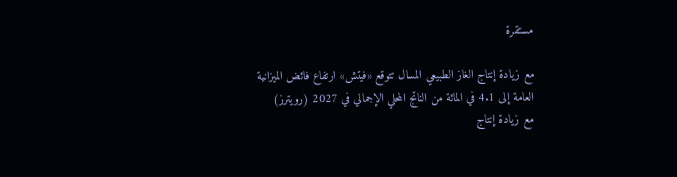مستقرة

مع زيادة إنتاج الغاز الطبيعي المسال تتوقع «فيتش» ارتفاع فائض الميزانية العامة إلى 4.1 في المائة من الناتج المحلي الإجمالي في 2027 (رويترز)
مع زيادة إنتاج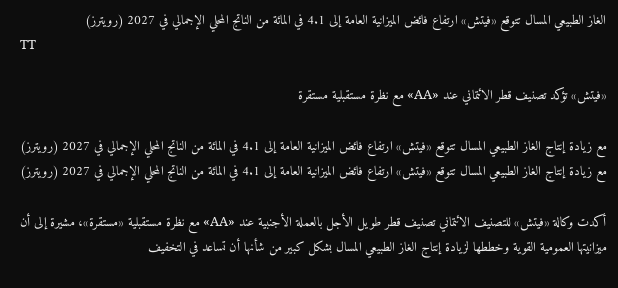الغاز الطبيعي المسال تتوقع «فيتش» ارتفاع فائض الميزانية العامة إلى 4.1 في المائة من الناتج المحلي الإجمالي في 2027 (رويترز)
TT

«فيتش» تؤكد تصنيف قطر الائتماني عند «AA» مع نظرة مستقبلية مستقرة

مع زيادة إنتاج الغاز الطبيعي المسال تتوقع «فيتش» ارتفاع فائض الميزانية العامة إلى 4.1 في المائة من الناتج المحلي الإجمالي في 2027 (رويترز)
مع زيادة إنتاج الغاز الطبيعي المسال تتوقع «فيتش» ارتفاع فائض الميزانية العامة إلى 4.1 في المائة من الناتج المحلي الإجمالي في 2027 (رويترز)

أكدت وكالة «فيتش» للتصنيف الائتماني تصنيف قطر طويل الأجل بالعملة الأجنبية عند «AA» مع نظرة مستقبلية «مستقرة»، مشيرة إلى أن ميزانيتها العمومية القوية وخططها لزيادة إنتاج الغاز الطبيعي المسال بشكل كبير من شأنها أن تساعد في التخفيف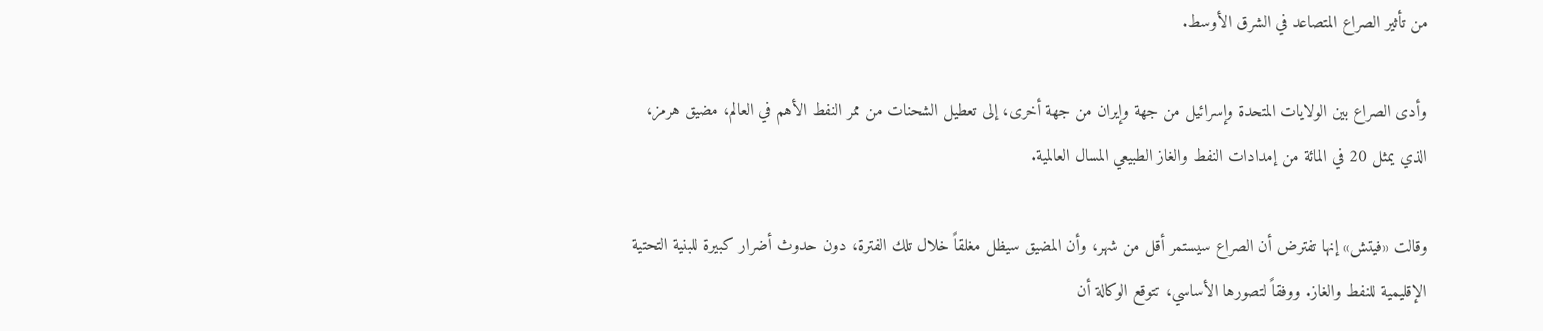من تأثير الصراع المتصاعد في الشرق الأوسط.

وأدى الصراع بين الولايات المتحدة وإسرائيل من جهة وإيران من جهة أخرى، إلى تعطيل الشحنات من ممر النفط الأهم في العالم، مضيق هرمز، الذي يمثل 20 في المائة من إمدادات النفط والغاز الطبيعي المسال العالمية.

وقالت «فيتش» إنها تفترض أن الصراع سيستمر أقل من شهر، وأن المضيق سيظل مغلقاً خلال تلك الفترة، دون حدوث أضرار كبيرة للبنية التحتية الإقليمية للنفط والغاز. ووفقاً لتصورها الأساسي، تتوقع الوكالة أن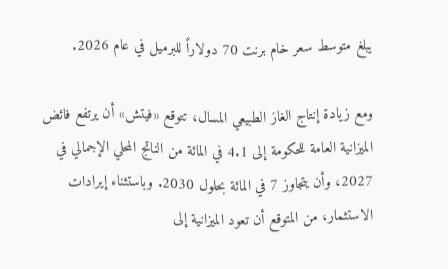يبلغ متوسط سعر خام برنت 70 دولاراً للبرميل في عام 2026.

ومع زيادة إنتاج الغاز الطبيعي المسال، تتوقع «فيتش» أن يرتفع فائض الميزانية العامة للحكومة إلى 4.1 في المائة من الناتج المحلي الإجمالي في 2027، وأن يتجاوز 7 في المائة بحلول 2030. وباستثناء إيرادات الاستثمار، من المتوقع أن تعود الميزانية إلى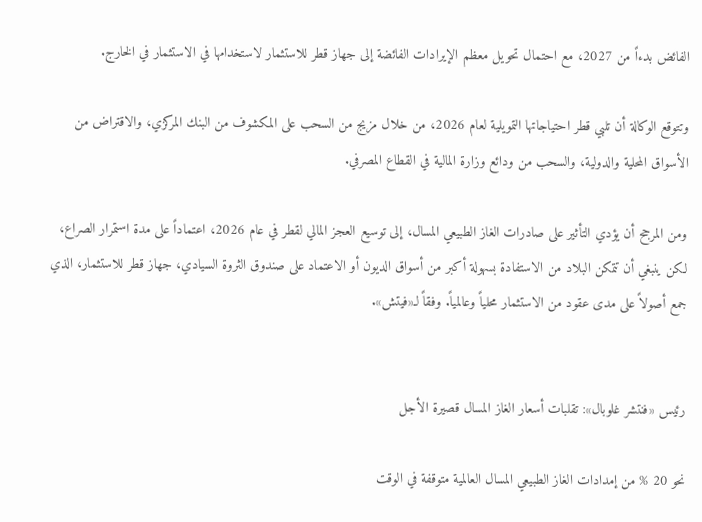الفائض بدءاً من 2027، مع احتمال تحويل معظم الإيرادات الفائضة إلى جهاز قطر للاستثمار لاستخدامها في الاستثمار في الخارج.

وتتوقع الوكالة أن تلبي قطر احتياجاتها التمويلية لعام 2026، من خلال مزيج من السحب على المكشوف من البنك المركزي، والاقتراض من الأسواق المحلية والدولية، والسحب من ودائع وزارة المالية في القطاع المصرفي.

ومن المرجح أن يؤدي التأثير على صادرات الغاز الطبيعي المسال، إلى توسيع العجز المالي لقطر في عام 2026، اعتماداً على مدة استمرار الصراع، لكن ينبغي أن تتمكن البلاد من الاستفادة بسهولة أكبر من أسواق الديون أو الاعتماد على صندوق الثروة السيادي، جهاز قطر للاستثمار، الذي جمع أصولاً على مدى عقود من الاستثمار محلياً وعالمياً. وفقاً لـ«فيتش».


رئيس «فنتشر غلوبال»: تقلبات أسعار الغاز المسال قصيرة الأجل

نحو 20 % من إمدادات الغاز الطبيعي المسال العالمية متوقفة في الوقت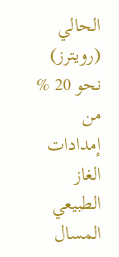الحالي (رويترز)
نحو 20 % من إمدادات الغاز الطبيعي المسال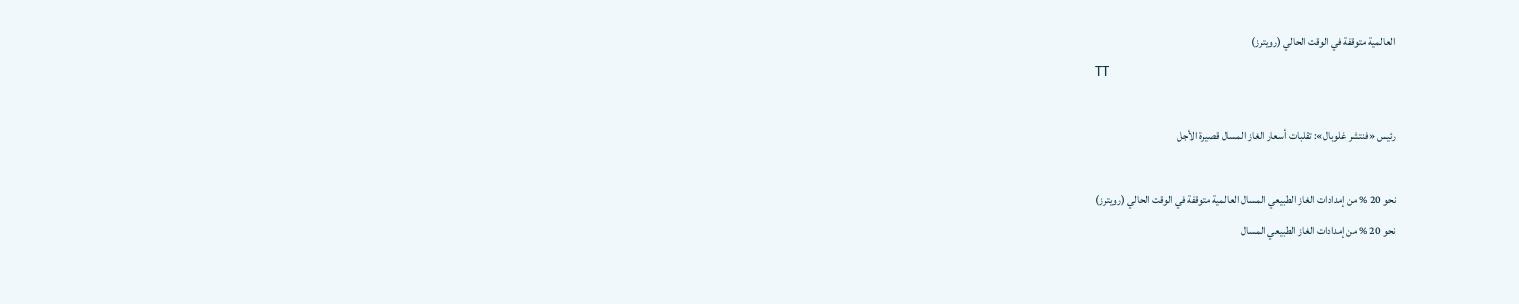العالمية متوقفة في الوقت الحالي (رويترز)
TT

رئيس «فنتشر غلوبال»: تقلبات أسعار الغاز المسال قصيرة الأجل

نحو 20 % من إمدادات الغاز الطبيعي المسال العالمية متوقفة في الوقت الحالي (رويترز)
نحو 20 % من إمدادات الغاز الطبيعي المسال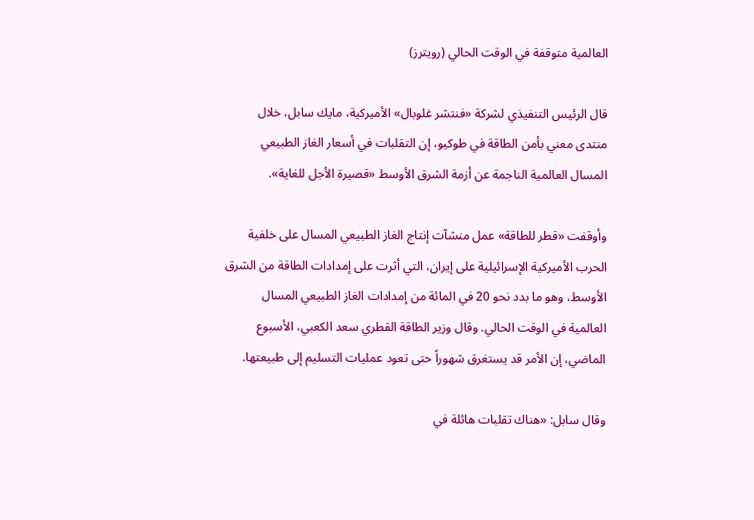العالمية متوقفة في الوقت الحالي (رويترز)

قال الرئيس التنفيذي لشركة «فنتشر غلوبال» الأميركية، مايك سابل، خلال منتدى معني بأمن الطاقة في طوكيو، إن التقلبات في أسعار الغاز الطبيعي المسال العالمية الناجمة عن أزمة الشرق الأوسط «قصيرة الأجل للغاية».

وأوقفت «قطر للطاقة» عمل منشآت إنتاج الغاز الطبيعي المسال على خلفية الحرب الأميركية الإسرائيلية على إيران، التي أثرت على إمدادات الطاقة من الشرق الأوسط، وهو ما بدد نحو 20 في المائة من إمدادات الغاز الطبيعي المسال العالمية في الوقت الحالي. وقال وزير الطاقة القطري سعد الكعبي، الأسبوع الماضي، إن الأمر قد يستغرق شهوراً حتى تعود عمليات التسليم إلى طبيعتها.

وقال سابل: «هناك تقلبات هائلة في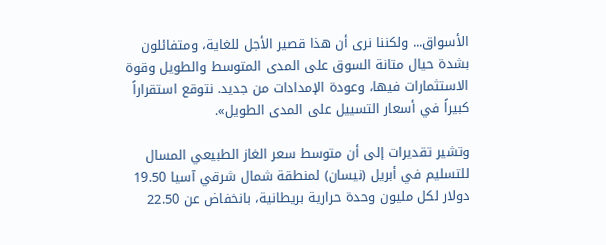الأسواق... ولكننا نرى أن هذا قصير الأجل للغاية، ومتفائلون بشدة حيال متانة السوق على المدى المتوسط والطويل وقوة الاستثمارات فيها، وعودة الإمدادات من جديد. نتوقع استقراراً كبيراً في أسعار التسييل على المدى الطويل».

وتشير تقديرات إلى أن متوسط سعر الغاز الطبيعي المسال للتسليم في أبريل (نيسان) لمنطقة شمال شرقي آسيا 19.50 دولار لكل مليون وحدة حرارية بريطانية، بانخفاض عن 22.50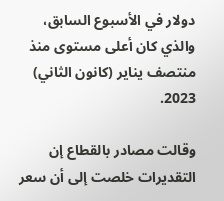دولار في الأسبوع السابق، والذي كان أعلى مستوى منذ منتصف يناير (كانون الثاني) 2023.

وقالت مصادر بالقطاع إن التقديرات خلصت إلى أن سعر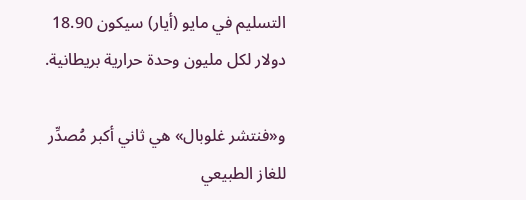التسليم في مايو (أيار) سيكون 18.90 دولار لكل مليون وحدة حرارية بريطانية.

و«فنتشر غلوبال» هي ثاني أكبر مُصدِّر للغاز الطبيعي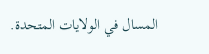المسال في الولايات المتحدة.